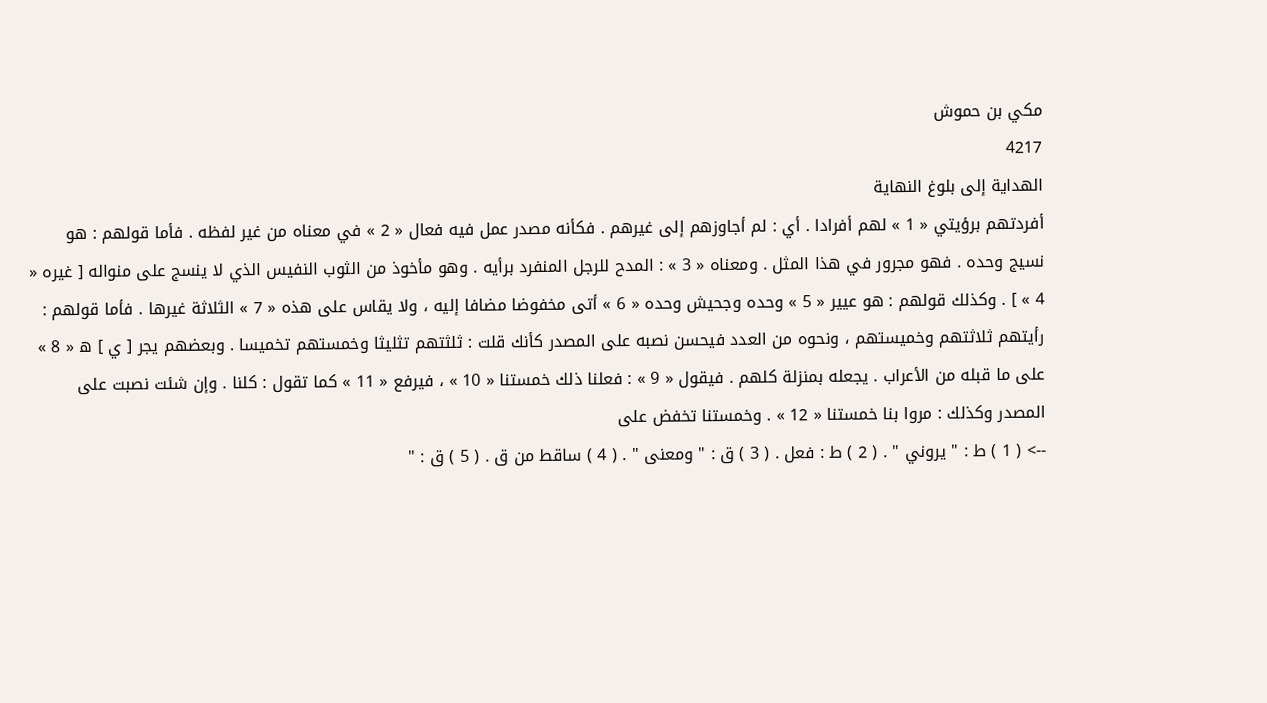مكي بن حموش
4217
الهداية إلى بلوغ النهاية
أفردتهم برؤيتي « 1 » لهم أفرادا . أي : لم أجاوزهم إلى غيرهم . فكأنه مصدر عمل فيه فعال « 2 » في معناه من غير لفظه . فأما قولهم : هو نسيج وحده . فهو مجرور في هذا المثل . ومعناه « 3 » : المدح للرجل المنفرد برأيه . وهو مأخوذ من الثوب النفيس الذي لا ينسج على منواله [ غيره « 4 » ] . وكذلك قولهم : هو عيير « 5 » وحده وجحيش وحده « 6 » أتى مخفوضا مضافا إليه ، ولا يقاس على هذه « 7 » الثلاثة غيرها . فأما قولهم : رأيتهم ثلاثتهم وخميستهم ، ونحوه من العدد فيحسن نصبه على المصدر كأنك قلت : ثلثتهم تثليثا وخمستهم تخميسا . وبعضهم يجر [ ي ] ه « 8 » على ما قبله من الأعراب . يجعله بمنزلة كلهم . فيقول « 9 » : فعلنا ذلك خمستنا « 10 » ، فيرفع « 11 » كما تقول : كلنا . وإن شئت نصبت على المصدر وكذلك : مروا بنا خمستنا « 12 » . وخمستنا تخفض على
--> ( 1 ) ط : " يروني " . ( 2 ) ط : فعل . ( 3 ) ق : " ومعنى " . ( 4 ) ساقط من ق . ( 5 ) ق : "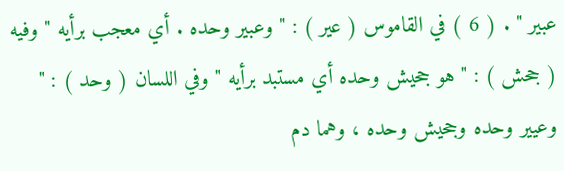عبير " . ( 6 ) في القاموس ( عير ) : " وعبير وحده . أي معجب برأيه " وفيه ( جحش ) : " هو جحيش وحده أي مستبد برأيه " وفي اللسان ( وحد ) : " وعيير وحده وجحيش وحده ، وهما دم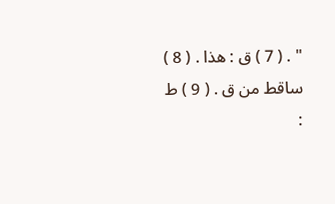" . ( 7 ) ق : هذا . ( 8 ) ساقط من ق . ( 9 ) ط :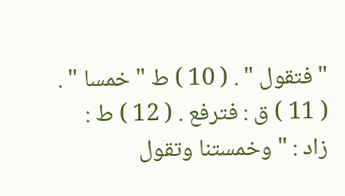" فتقول " . ( 10 ) ط " خمسا " . ( 11 ) ق : فترفع . ( 12 ) ط : زاد : " وخمستنا وتقول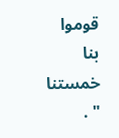قوموا بنا خمستنا " .